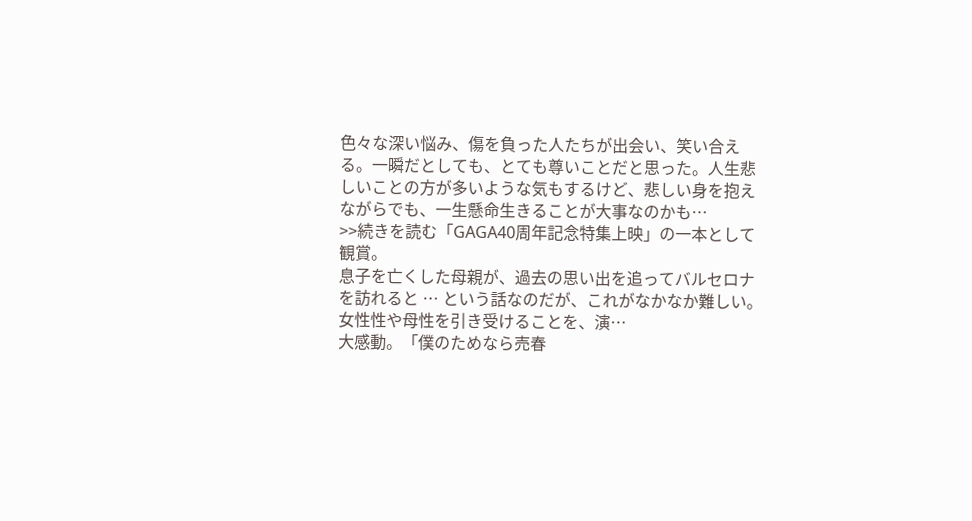色々な深い悩み、傷を負った人たちが出会い、笑い合える。一瞬だとしても、とても尊いことだと思った。人生悲しいことの方が多いような気もするけど、悲しい身を抱えながらでも、一生懸命生きることが大事なのかも…
>>続きを読む「GAGA40周年記念特集上映」の一本として観賞。
息子を亡くした母親が、過去の思い出を追ってバルセロナを訪れると … という話なのだが、これがなかなか難しい。
女性性や母性を引き受けることを、演…
大感動。「僕のためなら売春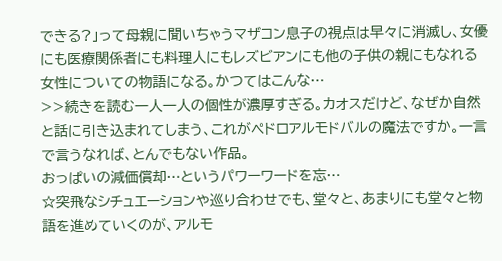できる?」って母親に聞いちゃうマザコン息子の視点は早々に消滅し、女優にも医療関係者にも料理人にもレズビアンにも他の子供の親にもなれる女性についての物語になる。かつてはこんな…
>>続きを読む一人一人の個性が濃厚すぎる。カオスだけど、なぜか自然と話に引き込まれてしまう、これがペドロアルモドバルの魔法ですか。一言で言うなれば、とんでもない作品。
おっぱいの減価償却…というパワーワードを忘…
☆突飛なシチュエーションや巡り合わせでも、堂々と、あまりにも堂々と物語を進めていくのが、アルモ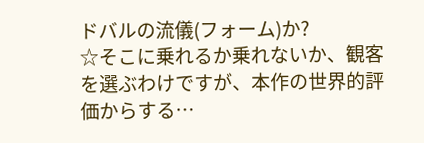ドバルの流儀(フォーム)か?
☆そこに乗れるか乗れないか、観客を選ぶわけですが、本作の世界的評価からする…